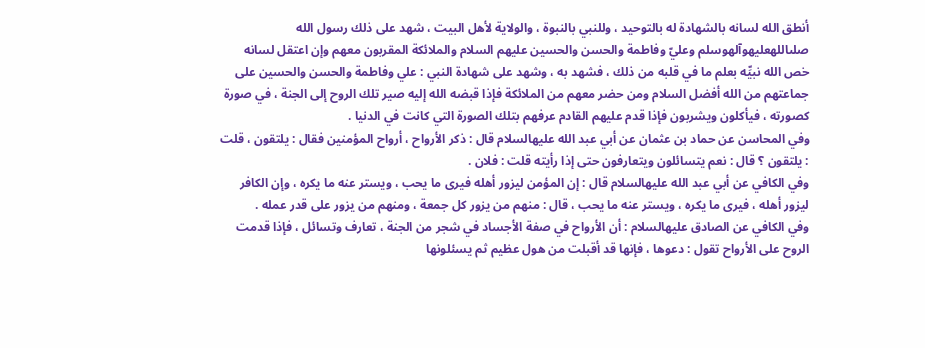أنطق الله لسانه بالشهادة له بالتوحيد ، وللنبي بالنبوة ، والولاية لأهل البيت ، شهد على ذلك رسول الله صلىاللهعليهوآلهوسلم وعليّ وفاطمة والحسن والحسين عليهم السلام والملائكة المقربون معهم وإن اعتقل لسانه خص الله نبيِّه بعلم ما في قلبه من ذلك ، فشهد به ، وشهد على شهادة النبي : علي وفاطمة والحسن والحسين على جماعتهم من الله أفضل السلام ومن حضر معهم من الملائكة فإذا قبضه الله إليه صير تلك الروح إلى الجنة ، في صورة كصورته ، فيأكلون ويشربون فإذا قدم عليهم القادم عرفهم بتلك الصورة التي كانت في الدنيا .
وفي المحاسن عن حماد بن عثمان عن أبي عبد الله عليهالسلام قال : ذكر الأرواح ، أرواح المؤمنين فقال : يلتقون ، قلت : يلتقون ؟ قال : نعم يتسائلون ويتعارفون حتى إذا رأيته قلت : فلان .
وفي الكافي عن أبي عبد الله عليهالسلام قال : إن المؤمن ليزور أهله فيرى ما يحب ، ويستر عنه ما يكره ، وإن الكافر ليزور أهله ، فيرى ما يكره ، ويستر عنه ما يحب ، قال : منهم من يزور كل جمعة ، ومنهم من يزور على قدر عمله .
وفي الكافي عن الصادق عليهالسلام : أن الأرواح في صفة الأجساد في شجر من الجنة ، تعارف وتسائل ، فإذا قدمت الروح على الأرواح تقول : دعوها ، فإنها قد أقبلت من هول عظيم ثم يسئلونها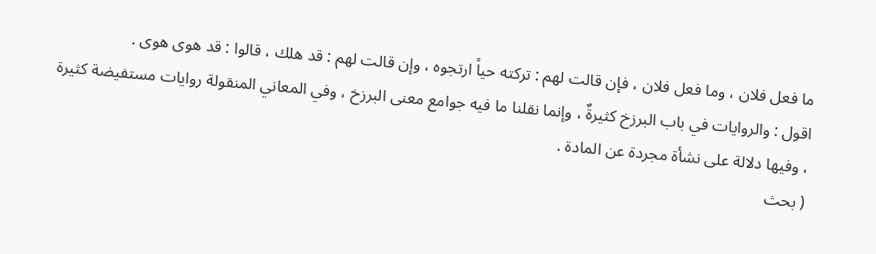ما فعل فلان ، وما فعل فلان ، فإن قالت لهم : تركته حياً ارتجوه ، وإن قالت لهم : قد هلك ، قالوا : قد هوى هوى .
اقول : والروايات في باب البرزخ كثيرةٌ ، وإنما نقلنا ما فيه جوامع معنى البرزخ ، وفي المعاني المنقولة روايات مستفيضة كثيرة ، وفيها دلالة على نشأة مجردة عن المادة .
( بحث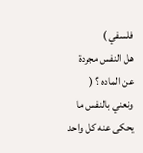فلسفي )
هل النفس مجردة عن الماده ؟ ( ونعني بالنفس ما يحكى عنه كل واحد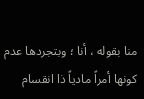منا بقوله ، أنا ؛ وبتجردها عدم كونها أمراً مادياً ذا انقسام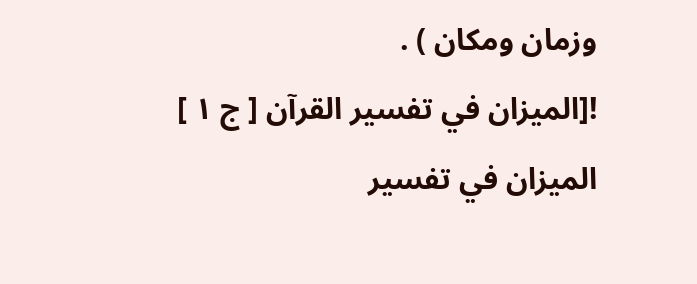وزمان ومكان ) .
![الميزان في تفسير القرآن [ ج ١ ] الميزان في تفسير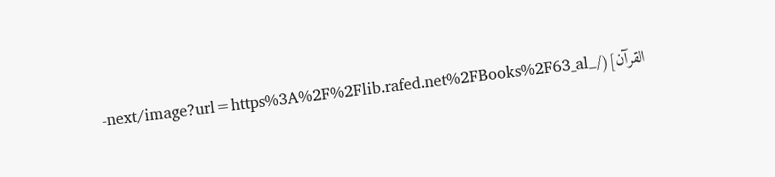القرآن](/_next/image?url=https%3A%2F%2Flib.rafed.net%2FBooks%2F63_al-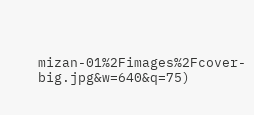mizan-01%2Fimages%2Fcover-big.jpg&w=640&q=75)